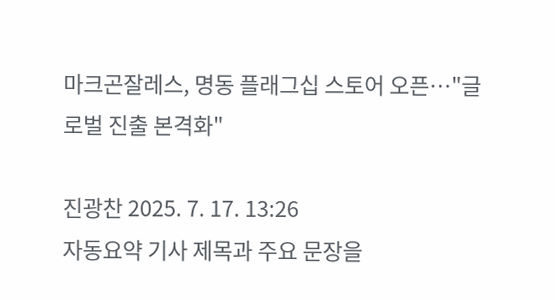마크곤잘레스, 명동 플래그십 스토어 오픈⋯"글로벌 진출 본격화"

진광찬 2025. 7. 17. 13:26
자동요약 기사 제목과 주요 문장을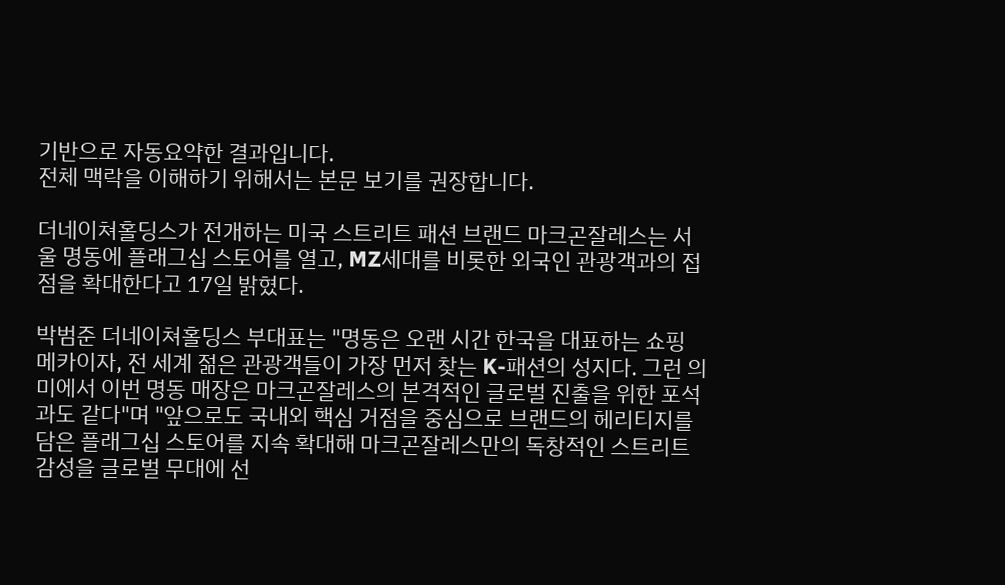기반으로 자동요약한 결과입니다.
전체 맥락을 이해하기 위해서는 본문 보기를 권장합니다.

더네이쳐홀딩스가 전개하는 미국 스트리트 패션 브랜드 마크곤잘레스는 서울 명동에 플래그십 스토어를 열고, MZ세대를 비롯한 외국인 관광객과의 접점을 확대한다고 17일 밝혔다.

박범준 더네이쳐홀딩스 부대표는 "명동은 오랜 시간 한국을 대표하는 쇼핑 메카이자, 전 세계 젊은 관광객들이 가장 먼저 찾는 K-패션의 성지다. 그런 의미에서 이번 명동 매장은 마크곤잘레스의 본격적인 글로벌 진출을 위한 포석과도 같다"며 "앞으로도 국내외 핵심 거점을 중심으로 브랜드의 헤리티지를 담은 플래그십 스토어를 지속 확대해 마크곤잘레스만의 독창적인 스트리트 감성을 글로벌 무대에 선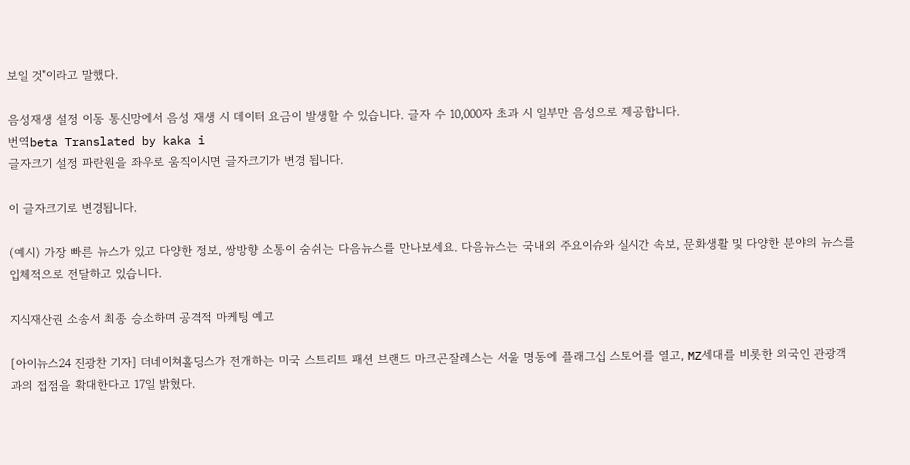보일 것"이라고 말했다.

음성재생 설정 이동 통신망에서 음성 재생 시 데이터 요금이 발생할 수 있습니다. 글자 수 10,000자 초과 시 일부만 음성으로 제공합니다.
번역beta Translated by kaka i
글자크기 설정 파란원을 좌우로 움직이시면 글자크기가 변경 됩니다.

이 글자크기로 변경됩니다.

(예시) 가장 빠른 뉴스가 있고 다양한 정보, 쌍방향 소통이 숨쉬는 다음뉴스를 만나보세요. 다음뉴스는 국내외 주요이슈와 실시간 속보, 문화생활 및 다양한 분야의 뉴스를 입체적으로 전달하고 있습니다.

지식재산권 소송서 최종 승소하며 공격적 마케팅 예고

[아이뉴스24 진광찬 기자] 더네이쳐홀딩스가 전개하는 미국 스트리트 패션 브랜드 마크곤잘레스는 서울 명동에 플래그십 스토어를 열고, MZ세대를 비롯한 외국인 관광객과의 접점을 확대한다고 17일 밝혔다.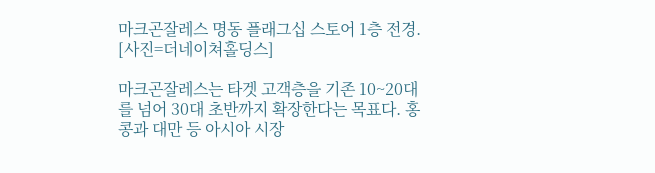마크곤잘레스 명동 플래그십 스토어 1층 전경. [사진=더네이쳐홀딩스]

마크곤잘레스는 타겟 고객층을 기존 10~20대를 넘어 30대 초반까지 확장한다는 목표다. 홍콩과 대만 등 아시아 시장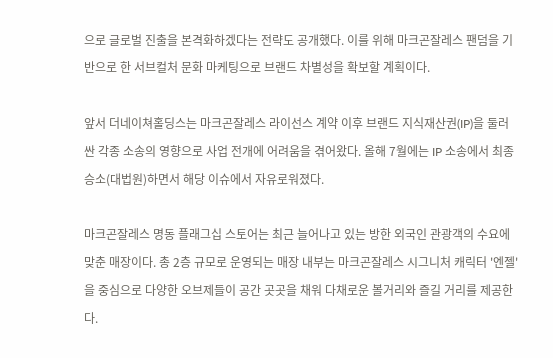으로 글로벌 진출을 본격화하겠다는 전략도 공개했다. 이를 위해 마크곤잘레스 팬덤을 기반으로 한 서브컬처 문화 마케팅으로 브랜드 차별성을 확보할 계획이다.

앞서 더네이쳐홀딩스는 마크곤잘레스 라이선스 계약 이후 브랜드 지식재산권(IP)을 둘러싼 각종 소송의 영향으로 사업 전개에 어려움을 겪어왔다. 올해 7월에는 IP 소송에서 최종 승소(대법원)하면서 해당 이슈에서 자유로워졌다.

마크곤잘레스 명동 플래그십 스토어는 최근 늘어나고 있는 방한 외국인 관광객의 수요에 맞춘 매장이다. 총 2층 규모로 운영되는 매장 내부는 마크곤잘레스 시그니처 캐릭터 '엔젤'을 중심으로 다양한 오브제들이 공간 곳곳을 채워 다채로운 볼거리와 즐길 거리를 제공한다.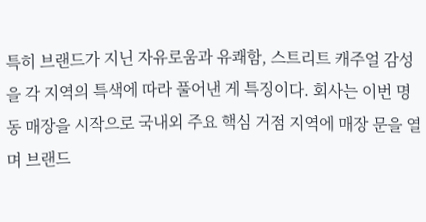특히 브랜드가 지닌 자유로움과 유쾌함, 스트리트 캐주얼 감성을 각 지역의 특색에 따라 풀어낸 게 특징이다. 회사는 이번 명동 매장을 시작으로 국내외 주요 핵심 거점 지역에 매장 문을 열며 브랜드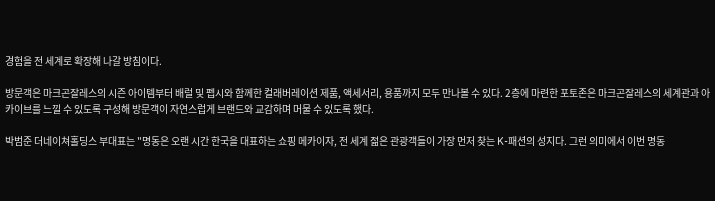경험을 전 세계로 확장해 나갈 방침이다.

방문객은 마크곤잘레스의 시즌 아이템부터 배럴 및 펩시와 함께한 컬래버레이션 제품, 액세서리, 용품까지 모두 만나볼 수 있다. 2층에 마련한 포토존은 마크곤잘레스의 세계관과 아카이브를 느낄 수 있도록 구성해 방문객이 자연스럽게 브랜드와 교감하며 머물 수 있도록 했다.

박범준 더네이쳐홀딩스 부대표는 "명동은 오랜 시간 한국을 대표하는 쇼핑 메카이자, 전 세계 젊은 관광객들이 가장 먼저 찾는 K-패션의 성지다. 그런 의미에서 이번 명동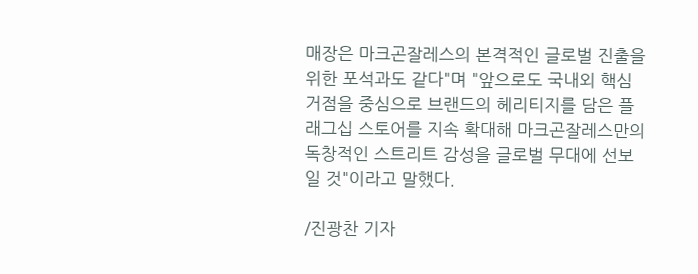매장은 마크곤잘레스의 본격적인 글로벌 진출을 위한 포석과도 같다"며 "앞으로도 국내외 핵심 거점을 중심으로 브랜드의 헤리티지를 담은 플래그십 스토어를 지속 확대해 마크곤잘레스만의 독창적인 스트리트 감성을 글로벌 무대에 선보일 것"이라고 말했다.

/진광찬 기자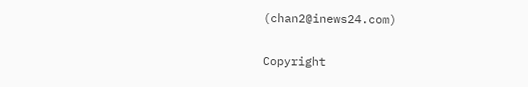(chan2@inews24.com)

Copyright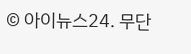© 아이뉴스24. 무단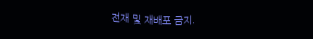전재 및 재배포 금지.